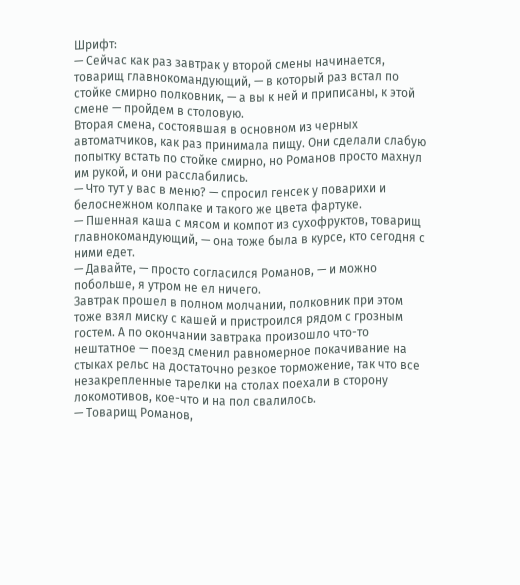Шрифт:
— Сейчас как раз завтрак у второй смены начинается, товарищ главнокомандующий, — в который раз встал по стойке смирно полковник, — а вы к ней и приписаны, к этой смене — пройдем в столовую.
Вторая смена, состоявшая в основном из черных автоматчиков, как раз принимала пищу. Они сделали слабую попытку встать по стойке смирно, но Романов просто махнул им рукой, и они расслабились.
— Что тут у вас в меню? — спросил генсек у поварихи и белоснежном колпаке и такого же цвета фартуке.
— Пшенная каша с мясом и компот из сухофруктов, товарищ главнокомандующий, — она тоже была в курсе, кто сегодня с ними едет.
— Давайте, — просто согласился Романов, — и можно побольше, я утром не ел ничего.
Завтрак прошел в полном молчании, полковник при этом тоже взял миску с кашей и пристроился рядом с грозным гостем. А по окончании завтрака произошло что-то нештатное — поезд сменил равномерное покачивание на стыках рельс на достаточно резкое торможение, так что все незакрепленные тарелки на столах поехали в сторону локомотивов, кое-что и на пол свалилось.
— Товарищ Романов,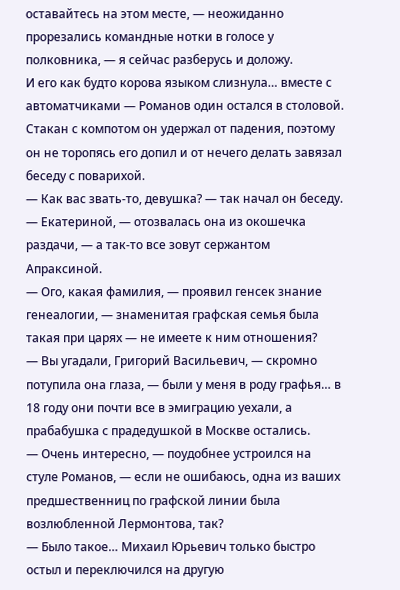оставайтесь на этом месте, — неожиданно прорезались командные нотки в голосе у полковника, — я сейчас разберусь и доложу.
И его как будто корова языком слизнула… вместе с автоматчиками — Романов один остался в столовой. Стакан с компотом он удержал от падения, поэтому он не торопясь его допил и от нечего делать завязал беседу с поварихой.
— Как вас звать-то, девушка? — так начал он беседу.
— Екатериной, — отозвалась она из окошечка раздачи, — а так-то все зовут сержантом Апраксиной.
— Ого, какая фамилия, — проявил генсек знание генеалогии, — знаменитая графская семья была такая при царях — не имеете к ним отношения?
— Вы угадали, Григорий Васильевич, — скромно потупила она глаза, — были у меня в роду графья… в 18 году они почти все в эмиграцию уехали, а прабабушка с прадедушкой в Москве остались.
— Очень интересно, — поудобнее устроился на стуле Романов, — если не ошибаюсь, одна из ваших предшественниц по графской линии была возлюбленной Лермонтова, так?
— Было такое… Михаил Юрьевич только быстро остыл и переключился на другую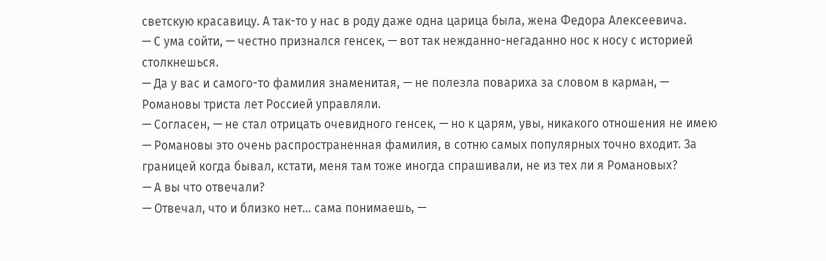светскую красавицу. А так-то у нас в роду даже одна царица была, жена Федора Алексеевича.
— С ума сойти, — честно признался генсек, — вот так нежданно-негаданно нос к носу с историей столкнешься.
— Да у вас и самого-то фамилия знаменитая, — не полезла повариха за словом в карман, — Романовы триста лет Россией управляли.
— Согласен, — не стал отрицать очевидного генсек, — но к царям, увы, никакого отношения не имею — Романовы это очень распространенная фамилия, в сотню самых популярных точно входит. За границей когда бывал, кстати, меня там тоже иногда спрашивали, не из тех ли я Романовых?
— А вы что отвечали?
— Отвечал, что и близко нет… сама понимаешь, —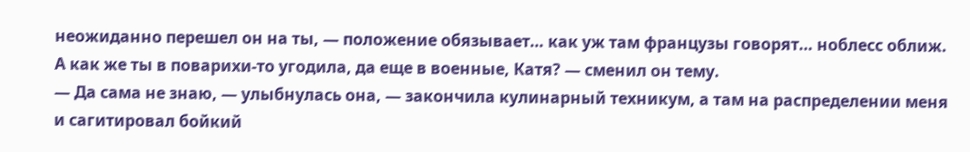неожиданно перешел он на ты, — положение обязывает… как уж там французы говорят… ноблесс оближ. А как же ты в поварихи-то угодила, да еще в военные, Катя? — сменил он тему.
— Да сама не знаю, — улыбнулась она, — закончила кулинарный техникум, а там на распределении меня и сагитировал бойкий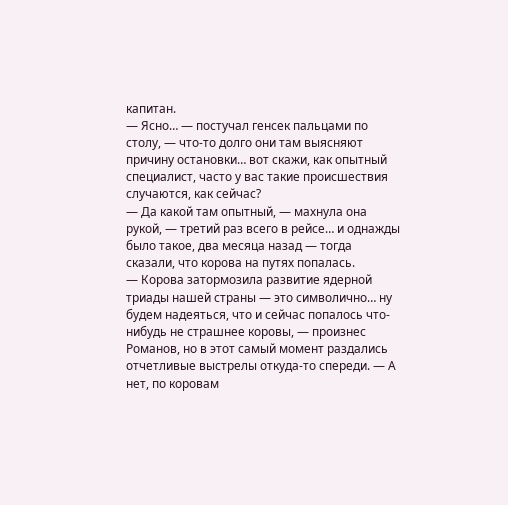капитан.
— Ясно… — постучал генсек пальцами по столу, — что-то долго они там выясняют причину остановки… вот скажи, как опытный специалист, часто у вас такие происшествия случаются, как сейчас?
— Да какой там опытный, — махнула она рукой, — третий раз всего в рейсе… и однажды было такое, два месяца назад — тогда сказали, что корова на путях попалась.
— Корова затормозила развитие ядерной триады нашей страны — это символично… ну будем надеяться, что и сейчас попалось что-нибудь не страшнее коровы, — произнес Романов, но в этот самый момент раздались отчетливые выстрелы откуда-то спереди. — А нет, по коровам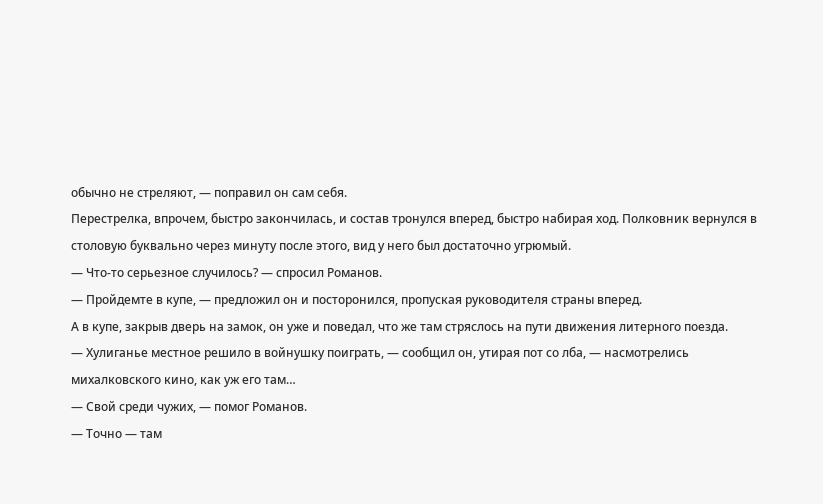обычно не стреляют, — поправил он сам себя.
Перестрелка, впрочем, быстро закончилась, и состав тронулся вперед, быстро набирая ход. Полковник вернулся в столовую буквально через минуту после этого, вид у него был достаточно угрюмый.
— Что-то серьезное случилось? — спросил Романов.
— Пройдемте в купе, — предложил он и посторонился, пропуская руководителя страны вперед.
А в купе, закрыв дверь на замок, он уже и поведал, что же там стряслось на пути движения литерного поезда.
— Хулиганье местное решило в войнушку поиграть, — сообщил он, утирая пот со лба, — насмотрелись михалковского кино, как уж его там…
— Свой среди чужих, — помог Романов.
— Точно — там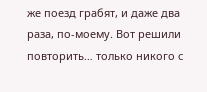же поезд грабят, и даже два раза, по-моему. Вот решили повторить… только никого с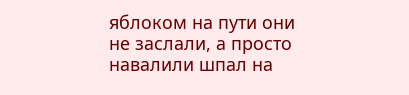яблоком на пути они не заслали, а просто навалили шпал на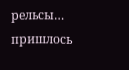рельсы… пришлось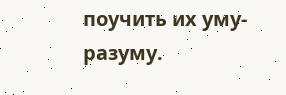поучить их уму-разуму.